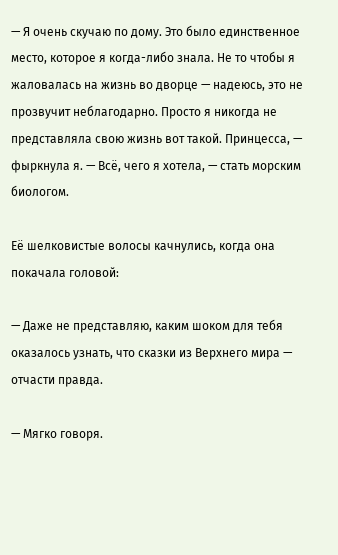— Я очень скучаю по дому. Это было единственное место, которое я когда-либо знала. Не то чтобы я жаловалась на жизнь во дворце — надеюсь, это не прозвучит неблагодарно. Просто я никогда не представляла свою жизнь вот такой. Принцесса, — фыркнула я. — Всё, чего я хотела, — стать морским биологом.

Её шелковистые волосы качнулись, когда она покачала головой:

— Даже не представляю, каким шоком для тебя оказалось узнать, что сказки из Верхнего мира — отчасти правда.

— Мягко говоря.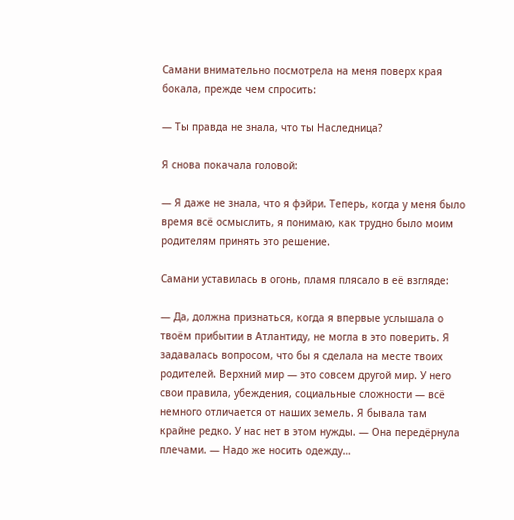Самани внимательно посмотрела на меня поверх края бокала, прежде чем спросить:

— Ты правда не знала, что ты Наследница?

Я снова покачала головой:

— Я даже не знала, что я фэйри. Теперь, когда у меня было время всё осмыслить, я понимаю, как трудно было моим родителям принять это решение.

Самани уставилась в огонь, пламя плясало в её взгляде:

— Да, должна признаться, когда я впервые услышала о твоём прибытии в Атлантиду, не могла в это поверить. Я задавалась вопросом, что бы я сделала на месте твоих родителей. Верхний мир — это совсем другой мир. У него свои правила, убеждения, социальные сложности — всё немного отличается от наших земель. Я бывала там крайне редко. У нас нет в этом нужды. — Она передёрнула плечами. — Надо же носить одежду…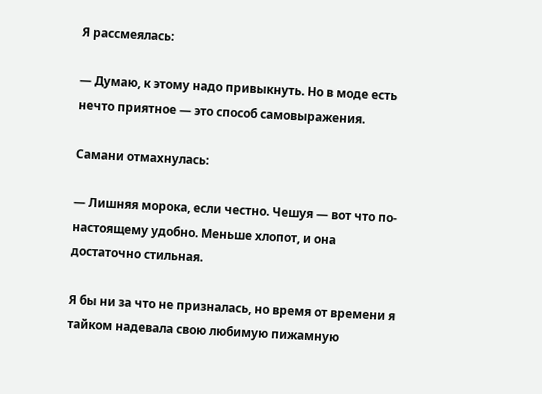Я рассмеялась:

— Думаю, к этому надо привыкнуть. Но в моде есть нечто приятное — это способ самовыражения.

Самани отмахнулась:

— Лишняя морока, если честно. Чешуя — вот что по-настоящему удобно. Меньше хлопот, и она достаточно стильная.

Я бы ни за что не призналась, но время от времени я тайком надевала свою любимую пижамную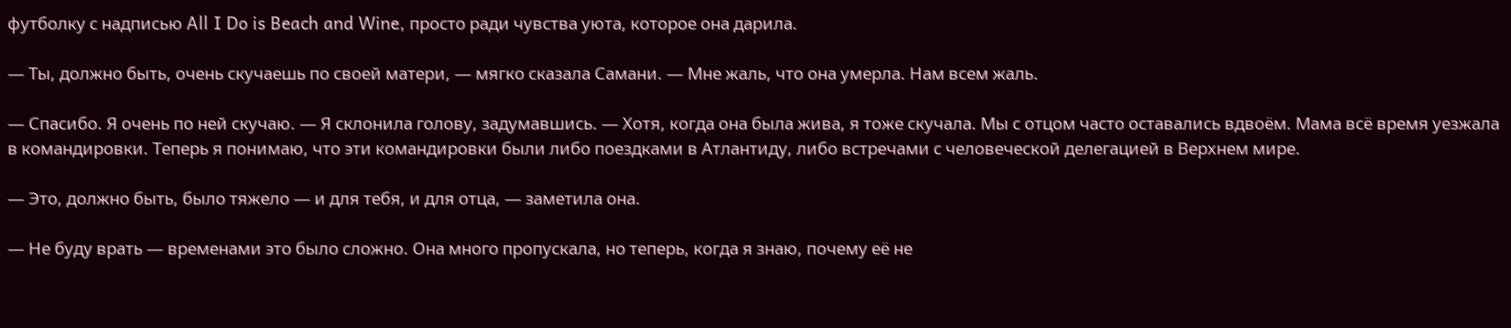футболку с надписью All I Do is Beach and Wine, просто ради чувства уюта, которое она дарила.

— Ты, должно быть, очень скучаешь по своей матери, — мягко сказала Самани. — Мне жаль, что она умерла. Нам всем жаль.

— Спасибо. Я очень по ней скучаю. — Я склонила голову, задумавшись. — Хотя, когда она была жива, я тоже скучала. Мы с отцом часто оставались вдвоём. Мама всё время уезжала в командировки. Теперь я понимаю, что эти командировки были либо поездками в Атлантиду, либо встречами с человеческой делегацией в Верхнем мире.

— Это, должно быть, было тяжело — и для тебя, и для отца, — заметила она.

— Не буду врать — временами это было сложно. Она много пропускала, но теперь, когда я знаю, почему её не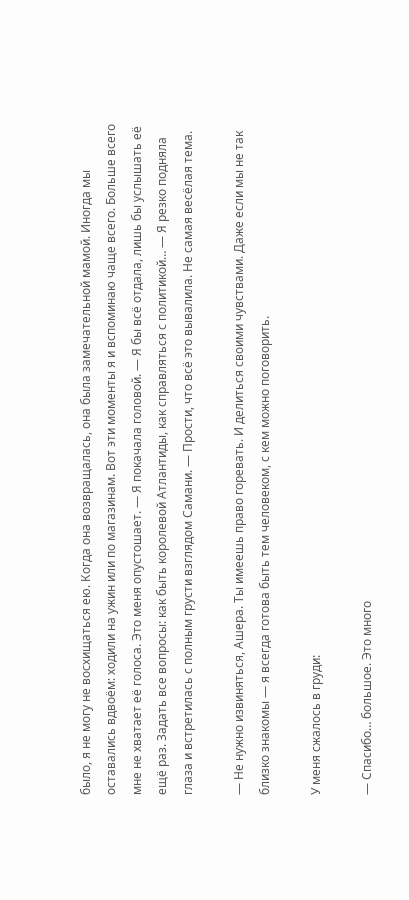было, я не могу не восхищаться ею. Когда она возвращалась, она была замечательной мамой. Иногда мы оставались вдвоём: ходили на ужин или по магазинам. Вот эти моменты я и вспоминаю чаще всего. Больше всего мне не хватает её голоса. Это меня опустошает. — Я покачала головой. — Я бы всё отдала, лишь бы услышать её ещё раз. Задать все вопросы: как быть королевой Атлантиды, как справляться с политикой… — Я резко подняла глаза и встретилась с полным грусти взглядом Самани. — Прости, что всё это вывалила. Не самая весёлая тема.

— Не нужно извиняться, Ашера. Ты имеешь право горевать. И делиться своими чувствами. Даже если мы не так близко знакомы — я всегда готова быть тем человеком, с кем можно поговорить.

У меня сжалось в груди:

— Спасибо… большое. Это много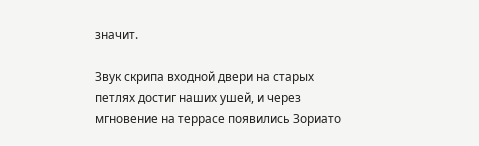значит.

Звук скрипа входной двери на старых петлях достиг наших ушей, и через мгновение на террасе появились Зориато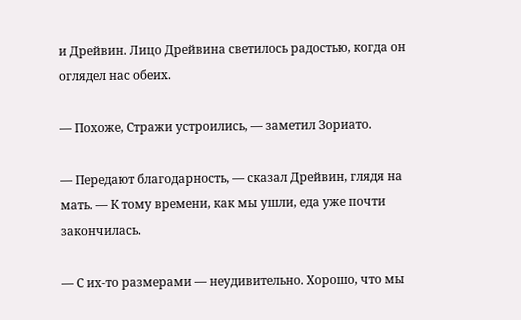и Дрейвин. Лицо Дрейвина светилось радостью, когда он оглядел нас обеих.

— Похоже, Стражи устроились, — заметил Зориато.

— Передают благодарность, — сказал Дрейвин, глядя на мать. — К тому времени, как мы ушли, еда уже почти закончилась.

— С их-то размерами — неудивительно. Хорошо, что мы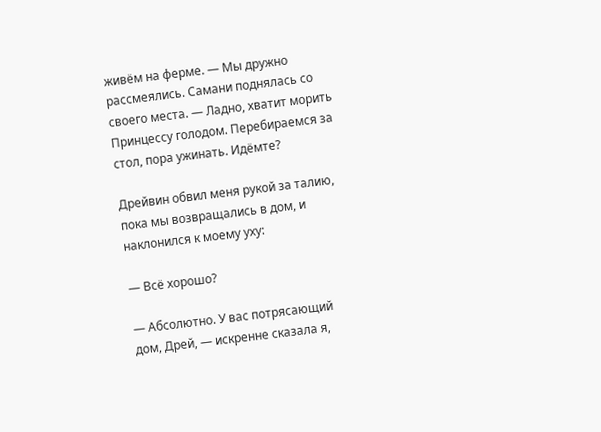живём на ферме. — Мы дружно рассмеялись. Самани поднялась со своего места. — Ладно, хватит морить Принцессу голодом. Перебираемся за стол, пора ужинать. Идёмте?

Дрейвин обвил меня рукой за талию, пока мы возвращались в дом, и наклонился к моему уху:

— Всё хорошо?

— Абсолютно. У вас потрясающий дом, Дрей, — искренне сказала я,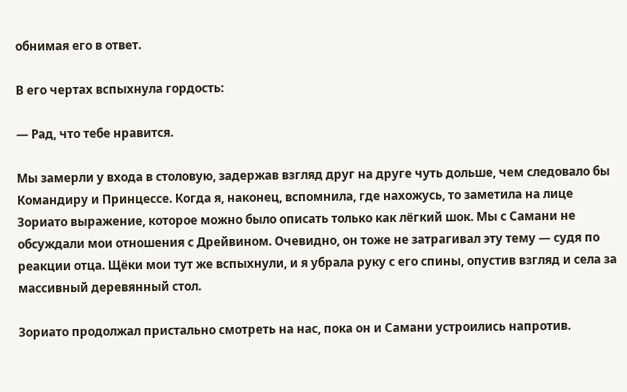обнимая его в ответ.

В его чертах вспыхнула гордость:

— Рад, что тебе нравится.

Мы замерли у входа в столовую, задержав взгляд друг на друге чуть дольше, чем следовало бы Командиру и Принцессе. Когда я, наконец, вспомнила, где нахожусь, то заметила на лице Зориато выражение, которое можно было описать только как лёгкий шок. Мы с Самани не обсуждали мои отношения с Дрейвином. Очевидно, он тоже не затрагивал эту тему — судя по реакции отца. Щёки мои тут же вспыхнули, и я убрала руку с его спины, опустив взгляд и села за массивный деревянный стол.

Зориато продолжал пристально смотреть на нас, пока он и Самани устроились напротив.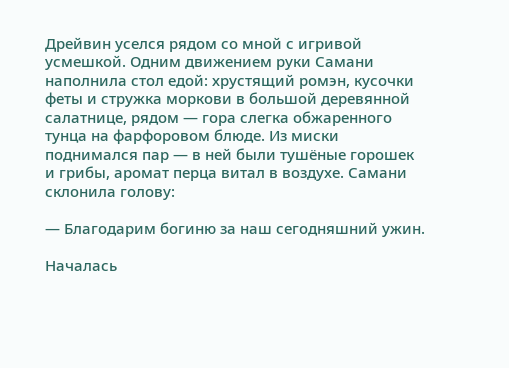Дрейвин уселся рядом со мной с игривой усмешкой. Одним движением руки Самани наполнила стол едой: хрустящий ромэн, кусочки феты и стружка моркови в большой деревянной салатнице, рядом — гора слегка обжаренного тунца на фарфоровом блюде. Из миски поднимался пар — в ней были тушёные горошек и грибы, аромат перца витал в воздухе. Самани склонила голову:

— Благодарим богиню за наш сегодняшний ужин.

Началась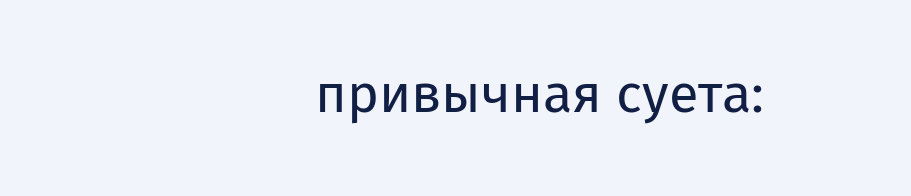привычная суета: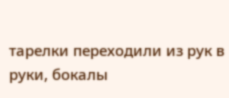тарелки переходили из рук в руки, бокалы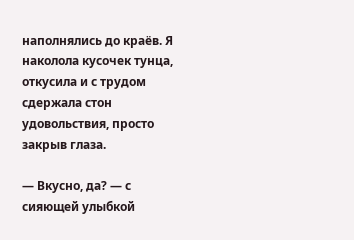наполнялись до краёв. Я наколола кусочек тунца, откусила и с трудом сдержала стон удовольствия, просто закрыв глаза.

— Вкусно, да? — с сияющей улыбкой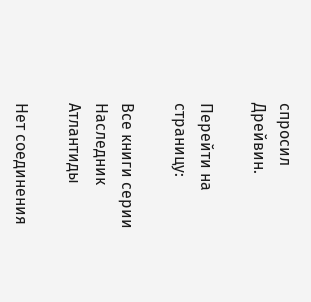спросил Дрейвин.

Перейти на страницу:

Все книги серии Наследник Атлантиды

Нет соединения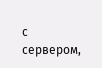с сервером,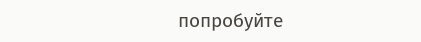попробуйте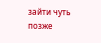зайти чуть позже